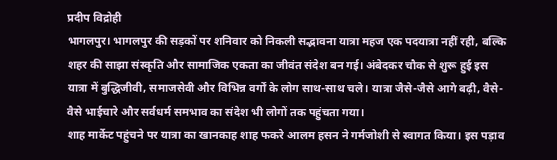प्रदीप विद्रोही
भागलपुर। भागलपुर की सड़कों पर शनिवार को निकली सद्भावना यात्रा महज एक पदयात्रा नहीं रही, बल्कि शहर की साझा संस्कृति और सामाजिक एकता का जीवंत संदेश बन गई। अंबेदकर चौक से शुरू हुई इस यात्रा में बुद्धिजीवी, समाजसेवी और विभिन्न वर्गों के लोग साथ-साथ चले। यात्रा जैसे-जैसे आगे बढ़ी, वैसे-वैसे भाईचारे और सर्वधर्म समभाव का संदेश भी लोगों तक पहुंचता गया।
शाह मार्केट पहुंचने पर यात्रा का खानकाह शाह फकरे आलम हसन ने गर्मजोशी से स्वागत किया। इस पड़ाव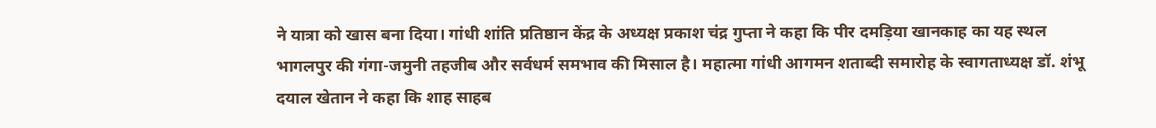ने यात्रा को खास बना दिया। गांधी शांति प्रतिष्ठान केंद्र के अध्यक्ष प्रकाश चंद्र गुप्ता ने कहा कि पीर दमड़िया खानकाह का यह स्थल भागलपुर की गंगा-जमुनी तहजीब और सर्वधर्म समभाव की मिसाल है। महात्मा गांधी आगमन शताब्दी समारोह के स्वागताध्यक्ष डॉ. शंभू दयाल खेतान ने कहा कि शाह साहब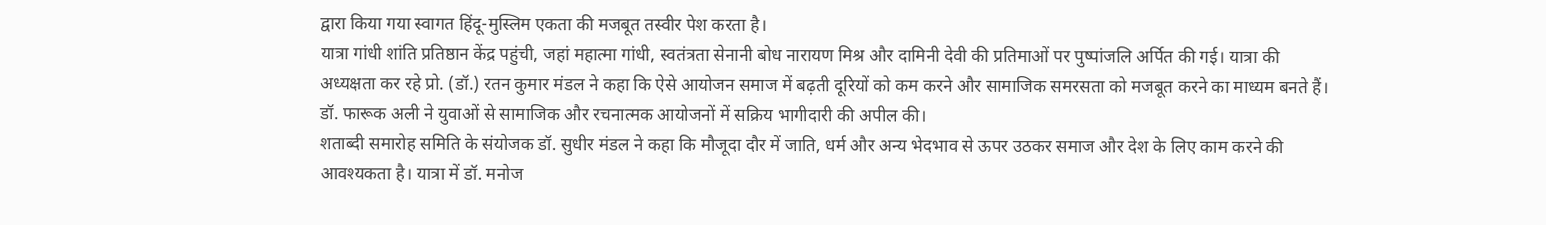द्वारा किया गया स्वागत हिंदू-मुस्लिम एकता की मजबूत तस्वीर पेश करता है।
यात्रा गांधी शांति प्रतिष्ठान केंद्र पहुंची, जहां महात्मा गांधी, स्वतंत्रता सेनानी बोध नारायण मिश्र और दामिनी देवी की प्रतिमाओं पर पुष्पांजलि अर्पित की गई। यात्रा की अध्यक्षता कर रहे प्रो. (डॉ.) रतन कुमार मंडल ने कहा कि ऐसे आयोजन समाज में बढ़ती दूरियों को कम करने और सामाजिक समरसता को मजबूत करने का माध्यम बनते हैं। डॉ. फारूक अली ने युवाओं से सामाजिक और रचनात्मक आयोजनों में सक्रिय भागीदारी की अपील की।
शताब्दी समारोह समिति के संयोजक डॉ. सुधीर मंडल ने कहा कि मौजूदा दौर में जाति, धर्म और अन्य भेदभाव से ऊपर उठकर समाज और देश के लिए काम करने की आवश्यकता है। यात्रा में डॉ. मनोज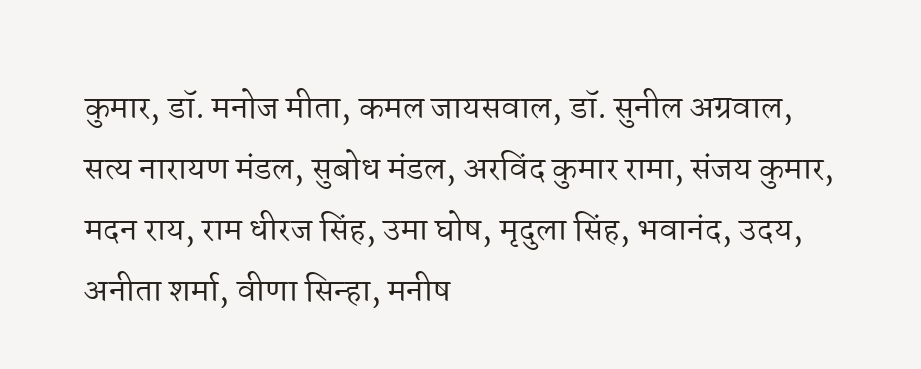कुमार, डॉ. मनोज मीता, कमल जायसवाल, डॉ. सुनील अग्रवाल, सत्य नारायण मंडल, सुबोध मंडल, अरविंद कुमार रामा, संजय कुमार, मदन राय, राम धीरज सिंह, उमा घोष, मृदुला सिंह, भवानंद, उदय, अनीता शर्मा, वीणा सिन्हा, मनीष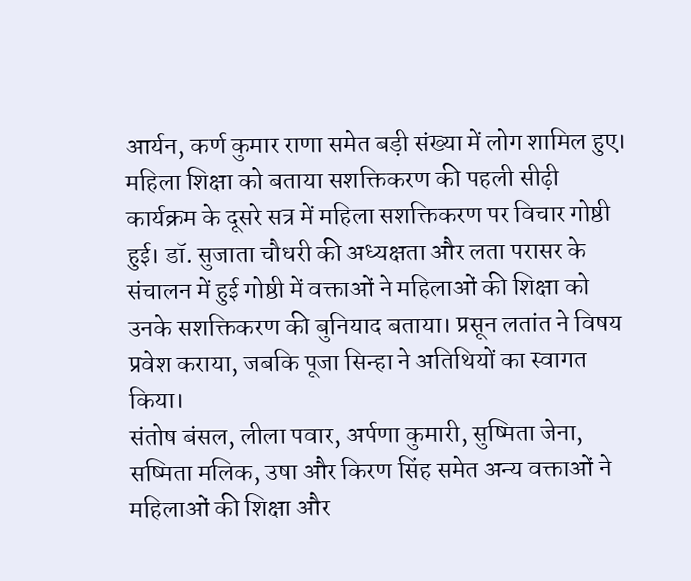आर्यन, कर्ण कुमार राणा समेत बड़ी संख्या में लोग शामिल हुए।
महिला शिक्षा को बताया सशक्तिकरण की पहली सीढ़ी
कार्यक्रम के दूसरे सत्र में महिला सशक्तिकरण पर विचार गोष्ठी हुई। डॉ. सुजाता चौधरी की अध्यक्षता और लता परासर के संचालन में हुई गोष्ठी में वक्ताओं ने महिलाओं की शिक्षा को उनके सशक्तिकरण की बुनियाद बताया। प्रसून लतांत ने विषय प्रवेश कराया, जबकि पूजा सिन्हा ने अतिथियों का स्वागत किया।
संतोष बंसल, लीला पवार, अर्पणा कुमारी, सुष्मिता जेना, सष्मिता मलिक, उषा और किरण सिंह समेत अन्य वक्ताओं ने महिलाओं की शिक्षा और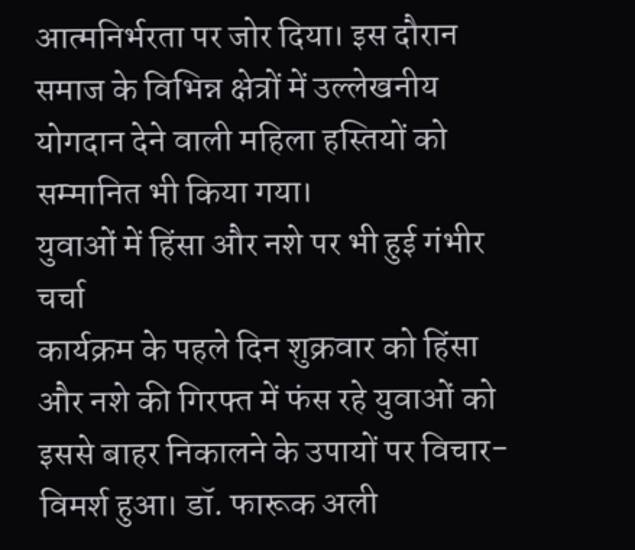आत्मनिर्भरता पर जोर दिया। इस दौरान समाज के विभिन्न क्षेत्रों में उल्लेखनीय योगदान देने वाली महिला हस्तियों को सम्मानित भी किया गया।
युवाओं में हिंसा और नशे पर भी हुई गंभीर चर्चा
कार्यक्रम के पहले दिन शुक्रवार को हिंसा और नशे की गिरफ्त में फंस रहे युवाओं को इससे बाहर निकालने के उपायों पर विचार-विमर्श हुआ। डॉ. फारूक अली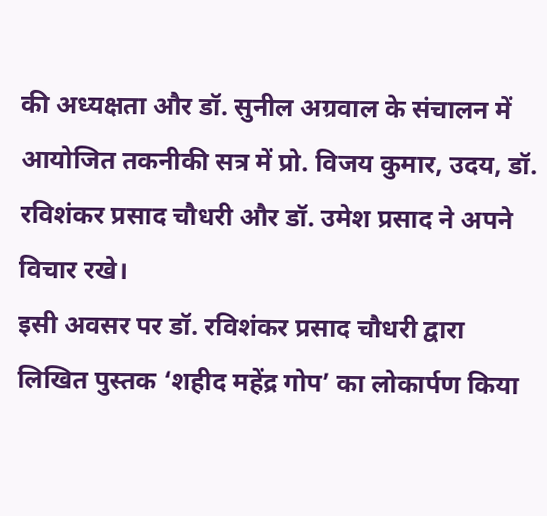की अध्यक्षता और डॉ. सुनील अग्रवाल के संचालन में आयोजित तकनीकी सत्र में प्रो. विजय कुमार, उदय, डॉ. रविशंकर प्रसाद चौधरी और डॉ. उमेश प्रसाद ने अपने विचार रखे।
इसी अवसर पर डॉ. रविशंकर प्रसाद चौधरी द्वारा लिखित पुस्तक ‘शहीद महेंद्र गोप’ का लोकार्पण किया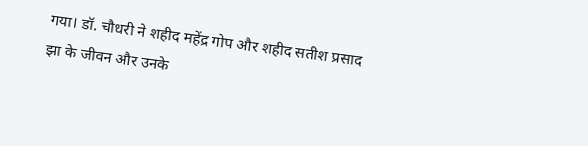गया। डॉ. चौधरी ने शहीद महेंद्र गोप और शहीद सतीश प्रसाद झा के जीवन और उनके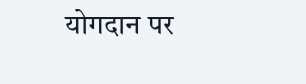योगदान पर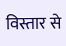विस्तार से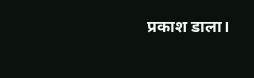प्रकाश डाला।